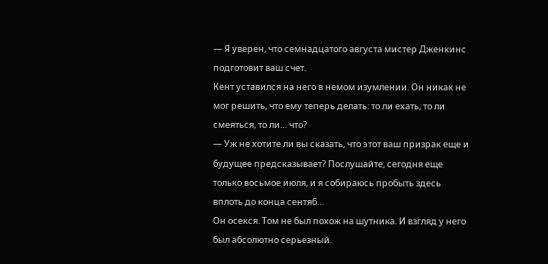— Я уверен, что семнадцатого августа мистер Дженкинс подготовит ваш счет.
Кент уставился на него в немом изумлении. Он никак не мог решить, что ему теперь делать: то ли ехать, то ли смеяться, то ли… что?
— Уж не хотите ли вы сказать, что этот ваш призрак еще и будущее предсказывает? Послушайте, сегодня еще только восьмое июля, и я собираюсь пробыть здесь вплоть до конца сентяб…
Он осекся. Том не был похож на шутника. И взгляд у него был абсолютно серьезный.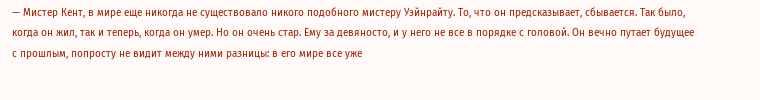— Мистер Кент, в мире еще никогда не существовало никого подобного мистеру Уэйнрайту. То, что он предсказывает, сбывается. Так было, когда он жил, так и теперь, когда он умер. Но он очень стар. Ему за девяносто, и у него не все в порядке с головой. Он вечно путает будущее с прошлым, попросту не видит между ними разницы: в его мире все уже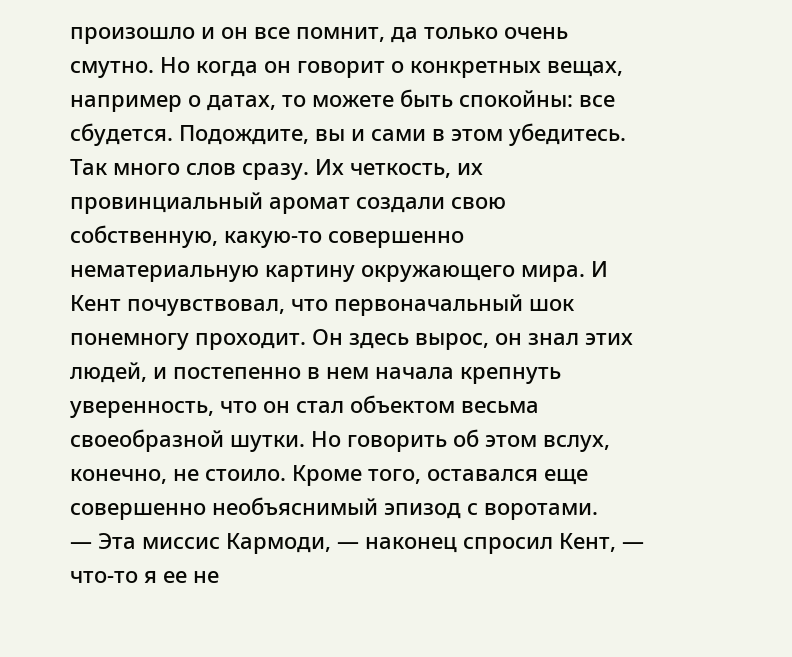произошло и он все помнит, да только очень смутно. Но когда он говорит о конкретных вещах, например о датах, то можете быть спокойны: все сбудется. Подождите, вы и сами в этом убедитесь.
Так много слов сразу. Их четкость, их провинциальный аромат создали свою собственную, какую-то совершенно нематериальную картину окружающего мира. И Кент почувствовал, что первоначальный шок понемногу проходит. Он здесь вырос, он знал этих людей, и постепенно в нем начала крепнуть уверенность, что он стал объектом весьма своеобразной шутки. Но говорить об этом вслух, конечно, не стоило. Кроме того, оставался еще совершенно необъяснимый эпизод с воротами.
— Эта миссис Кармоди, — наконец спросил Кент, — что-то я ее не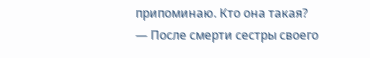припоминаю. Кто она такая?
— После смерти сестры своего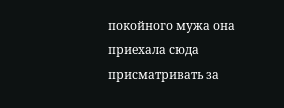покойного мужа она приехала сюда присматривать за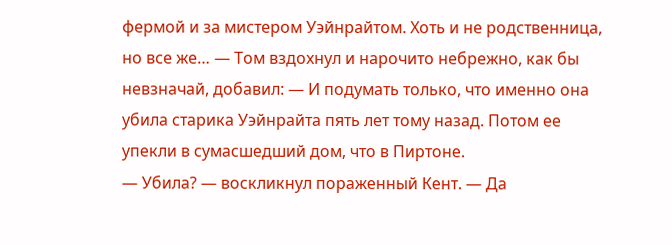фермой и за мистером Уэйнрайтом. Хоть и не родственница, но все же… — Том вздохнул и нарочито небрежно, как бы невзначай, добавил: — И подумать только, что именно она убила старика Уэйнрайта пять лет тому назад. Потом ее упекли в сумасшедший дом, что в Пиртоне.
— Убила? — воскликнул пораженный Кент. — Да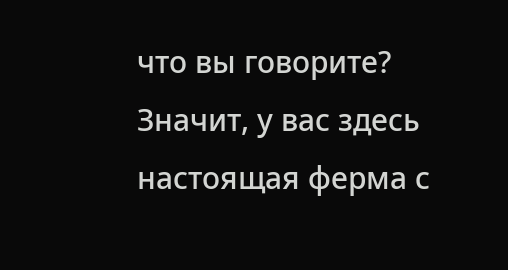что вы говорите? Значит, у вас здесь настоящая ферма с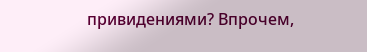привидениями? Впрочем,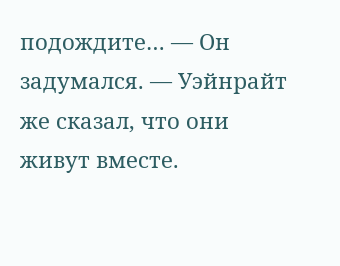подождите… — Он задумался. — Уэйнрайт же сказал, что они живут вместе.